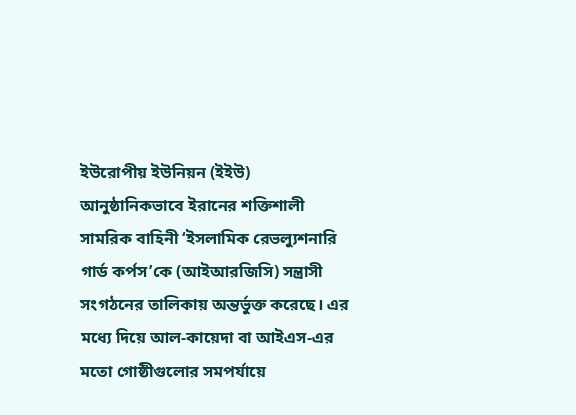ইউরোপীয় ইউনিয়ন (ইইউ) আনুষ্ঠানিকভাবে ইরানের শক্তিশালী সামরিক বাহিনী ‘ইসলামিক রেভল্যুশনারি গার্ড কর্পস’কে (আইআরজিসি) সন্ত্রাসী সংগঠনের তালিকায় অন্তর্ভুক্ত করেছে। এর মধ্যে দিয়ে আল-কায়েদা বা আইএস-এর মতো গোষ্ঠীগুলোর সমপর্যায়ে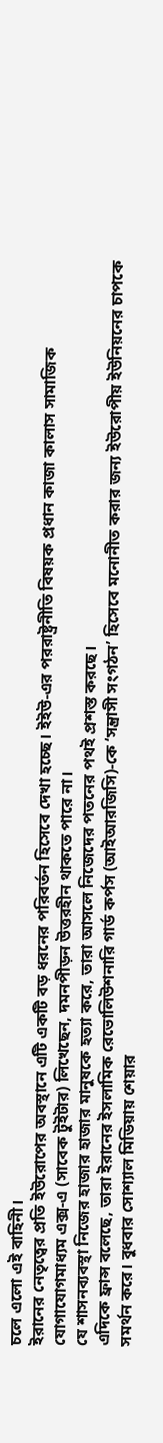চলে এলো এই বাহিনী।
ইরানের নেতৃত্বের প্রতি ইউরোপের অবস্থানে এটি একটি বড় ধরনের পরিবর্তন হিসেবে দেখা হচ্ছে। ইইউ-এর পররাষ্ট্রনীতি বিষয়ক প্রধান কাজা কালাস সামাজিক যোগাযোগমাধ্যম এক্স-এ (সাবেক টুইটার) লিখেছেন, দমনপীড়ন উত্তরহীন থাকতে পারে না।
যে শাসনব্যবস্থা নিজের হাজার হাজার মানুষকে হত্যা করে, তারা আসলে নিজেদের পতনের পথই প্রশস্ত করছে।
এদিকে ফ্রান্স বলেছে, তারা ইরানের ইসলামিক রেভোলিউশনারি গার্ড কর্পস (আইআরজিসি)-কে ‘সন্ত্রাসী সংগঠন’ হিসেবে মনোনীত করার জন্য ইউরোপীয় ইউনিয়নের চাপকে সমর্থন করে। বুধবার সোশ্যাল মিডিয়ায় শেয়ার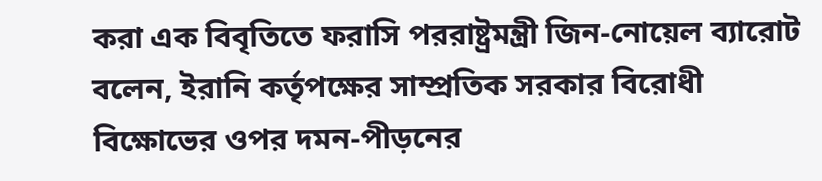করা এক বিবৃতিতে ফরাসি পররাষ্ট্রমন্ত্রী জিন-নোয়েল ব্যারোট বলেন, ইরানি কর্তৃপক্ষের সাম্প্রতিক সরকার বিরোধী বিক্ষোভের ওপর দমন-পীড়নের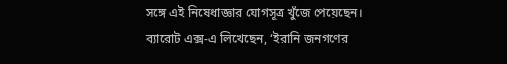সঙ্গে এই নিষেধাজ্ঞার যোগসূত্র খুঁজে পেয়েছেন।
ব্যারোট এক্স-এ লিখেছেন, ‘ইরানি জনগণের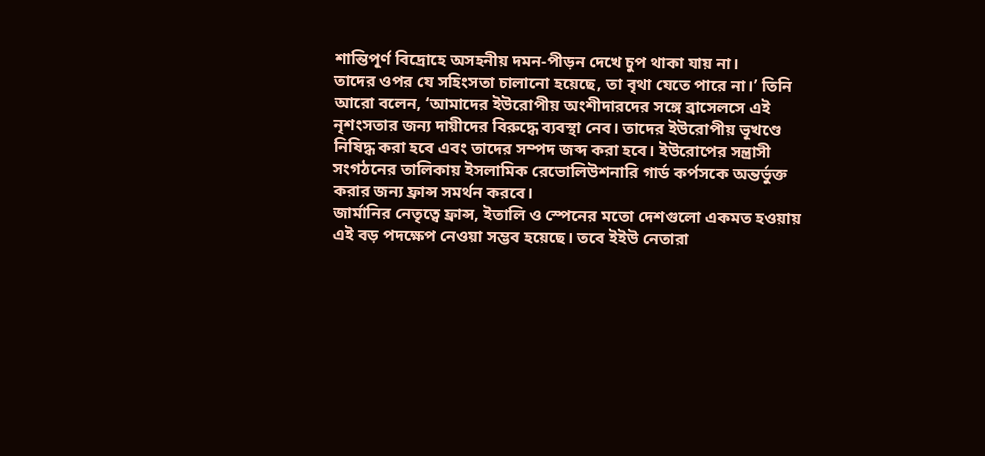শান্তিপূর্ণ বিদ্রোহে অসহনীয় দমন-পীড়ন দেখে চুপ থাকা যায় না।
তাদের ওপর যে সহিংসতা চালানো হয়েছে, তা বৃথা যেতে পারে না।’ তিনি আরো বলেন, ‘আমাদের ইউরোপীয় অংশীদারদের সঙ্গে ব্রাসেলসে এই নৃশংসতার জন্য দায়ীদের বিরুদ্ধে ব্যবস্থা নেব। তাদের ইউরোপীয় ভূখণ্ডে নিষিদ্ধ করা হবে এবং তাদের সম্পদ জব্দ করা হবে। ইউরোপের সন্ত্রাসী সংগঠনের তালিকায় ইসলামিক রেভোলিউশনারি গার্ড কর্পসকে অন্তর্ভুক্ত করার জন্য ফ্রান্স সমর্থন করবে।
জার্মানির নেতৃত্বে ফ্রান্স, ইতালি ও স্পেনের মতো দেশগুলো একমত হওয়ায় এই বড় পদক্ষেপ নেওয়া সম্ভব হয়েছে। তবে ইইউ নেতারা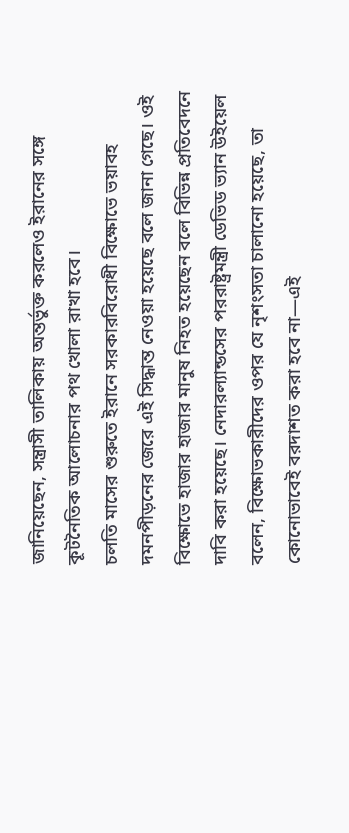জানিয়েছেন, সন্ত্রাসী তালিকায় অন্তর্ভুক্ত করলেও ইরানের সঙ্গে কূটনৈতিক আলোচনার পথ খোলা রাখা হবে।
চলতি মাসের শুরুতে ইরানে সরকারবিরোধী বিক্ষোভে ভয়াবহ দমনপীড়নের জেরে এই সিদ্ধান্ত নেওয়া হয়েছে বলে জানা গেছে। ওই বিক্ষোভে হাজার হাজার মানুষ নিহত হয়েছেন বলে বিভিন্ন প্রতিবেদনে দাবি করা হয়েছে। নেদারল্যান্ডসের পররাষ্ট্রমন্ত্রী ডেভিড ভ্যান উইয়েল বলেন, বিক্ষোভকারীদের ওপর যে নৃশংসতা চালানো হয়েছে, তা কোনোভাবেই বরদাশত করা হবে না—এই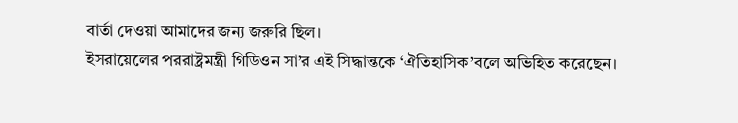বার্তা দেওয়া আমাদের জন্য জরুরি ছিল।
ইসরায়েলের পররাষ্ট্রমন্ত্রী গিডিওন সা’র এই সিদ্ধান্তকে ‘ঐতিহাসিক’বলে অভিহিত করেছেন।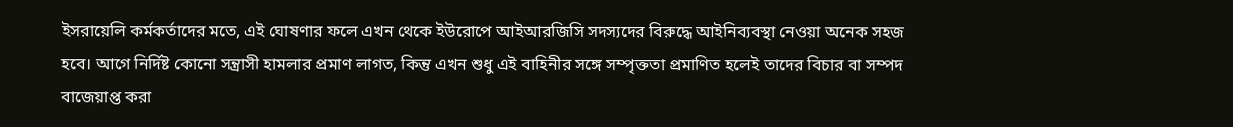ইসরায়েলি কর্মকর্তাদের মতে, এই ঘোষণার ফলে এখন থেকে ইউরোপে আইআরজিসি সদস্যদের বিরুদ্ধে আইনিব্যবস্থা নেওয়া অনেক সহজ হবে। আগে নির্দিষ্ট কোনো সন্ত্রাসী হামলার প্রমাণ লাগত, কিন্তু এখন শুধু এই বাহিনীর সঙ্গে সম্পৃক্ততা প্রমাণিত হলেই তাদের বিচার বা সম্পদ বাজেয়াপ্ত করা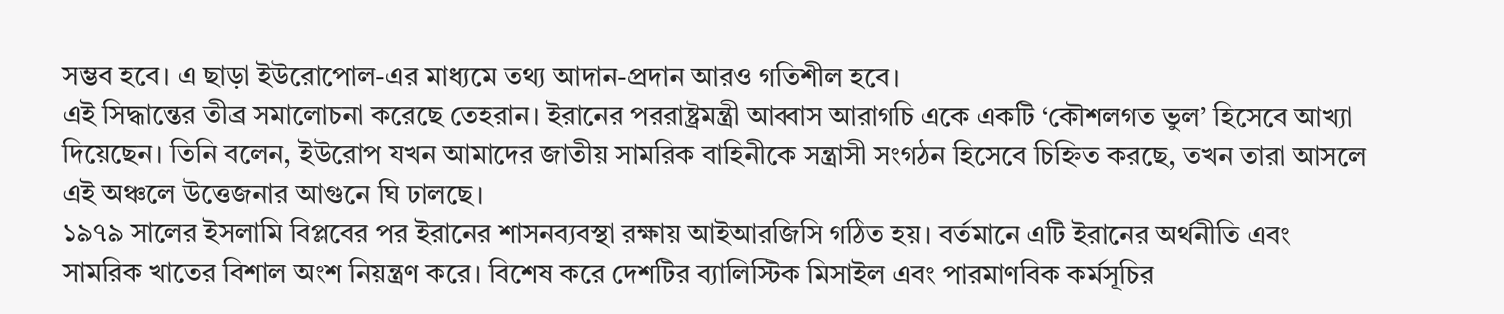সম্ভব হবে। এ ছাড়া ইউরোপোল-এর মাধ্যমে তথ্য আদান-প্রদান আরও গতিশীল হবে।
এই সিদ্ধান্তের তীব্র সমালোচনা করেছে তেহরান। ইরানের পররাষ্ট্রমন্ত্রী আব্বাস আরাগচি একে একটি ‘কৌশলগত ভুল’ হিসেবে আখ্যা দিয়েছেন। তিনি বলেন, ইউরোপ যখন আমাদের জাতীয় সামরিক বাহিনীকে সন্ত্রাসী সংগঠন হিসেবে চিহ্নিত করছে, তখন তারা আসলে এই অঞ্চলে উত্তেজনার আগুনে ঘি ঢালছে।
১৯৭৯ সালের ইসলামি বিপ্লবের পর ইরানের শাসনব্যবস্থা রক্ষায় আইআরজিসি গঠিত হয়। বর্তমানে এটি ইরানের অর্থনীতি এবং সামরিক খাতের বিশাল অংশ নিয়ন্ত্রণ করে। বিশেষ করে দেশটির ব্যালিস্টিক মিসাইল এবং পারমাণবিক কর্মসূচির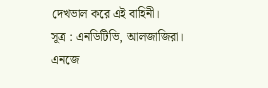দেখভাল করে এই বাহিনী।
সূত্র : এনডিটিভি, আলজাজিরা।
এনজে